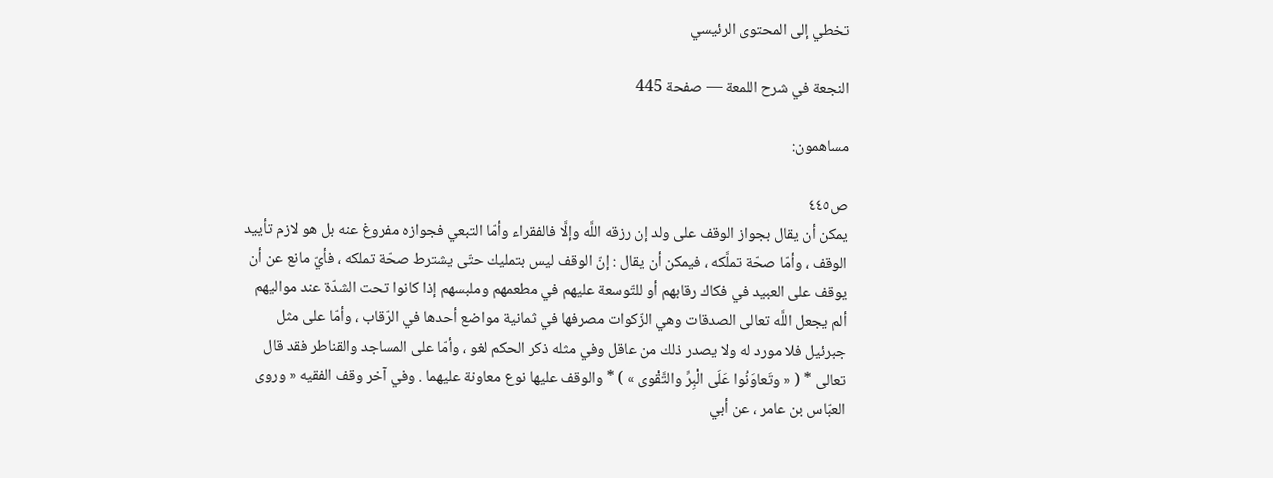تخطي إلى المحتوى الرئيسي

النجعة في شرح اللمعة — صفحة 445

مساهمون:

ص٤٤٥
يمكن أن يقال بجواز الوقف على ولد إن رزقه اللَّه وإلَّا فالفقراء وأمّا التبعي فجوازه مفروغ عنه بل هو لازم تأييد الوقف ، وأمّا صحّة تملَّكه ، فيمكن أن يقال : إنّ الوقف ليس بتمليك حتّى يشترط صحّة تملكه ، فأيّ مانع عن أن يوقف على العبيد في فكاك رقابهم أو للتّوسعة عليهم في مطعمهم وملبسهم إذا كانوا تحت الشدّة عند مواليهم ألم يجعل اللَّه تعالى الصدقات وهي الزّكوات مصرفها في ثمانية مواضع أحدها في الرّقاب ، وأمّا على مثل جبرئيل فلا مورد له ولا يصدر ذلك من عاقل وفي مثله ذكر الحكم لغو ، وأمّا على المساجد والقناطر فقد قال تعالى * ( « وتَعاوَنُوا عَلَى الْبِرِّ والتَّقْوى » ) * والوقف عليها نوع معاونة عليهما . وفي آخر وقف الفقيه « وروى العبّاس بن عامر ، عن أبي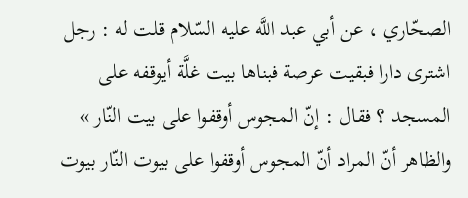الصحّاري ، عن أبي عبد اللَّه عليه السّلام قلت له : رجل اشترى دارا فبقيت عرصة فبناها بيت غلَّة أيوقفه على المسجد ؟ فقال : إنّ المجوس أوقفوا على بيت النّار » والظاهر أنّ المراد أنّ المجوس أوقفوا على بيوت النّار بيوت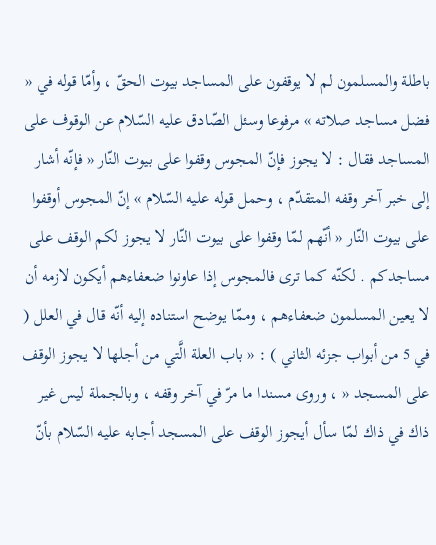باطلة والمسلمون لم لا يوقفون على المساجد بيوت الحقّ ، وأمّا قوله في « فضل مساجد صلاته » مرفوعا وسئل الصّادق عليه السّلام عن الوقوف على المساجد فقال : لا يجوز فإنّ المجوس وقفوا على بيوت النّار « فإنّه أشار إلى خبر آخر وقفه المتقدّم ، وحمل قوله عليه السّلام » إنّ المجوس أوقفوا على بيوت النّار « أنّهم لمّا وقفوا على بيوت النّار لا يجوز لكم الوقف على مساجدكم . لكنّه كما ترى فالمجوس إذا عاونوا ضعفاءهم أيكون لازمه أن لا يعين المسلمون ضعفاءهم ، وممّا يوضح استناده إليه أنّه قال في العلل ( في 5 من أبواب جزئه الثاني ) : « باب العلة الَّتي من أجلها لا يجوز الوقف على المسجد « ، وروى مسندا ما مرّ في آخر وقفه ، وبالجملة ليس غير ذاك في ذاك لمّا سأل أيجوز الوقف على المسجد أجابه عليه السّلام بأنّ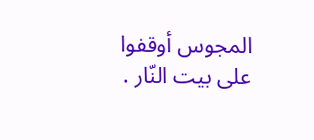المجوس أوقفوا على بيت النّار .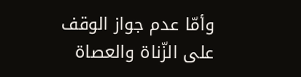وأمّا عدم جواز الوقف على الزّناة والعصاة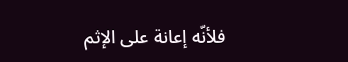فلأنّه إعانة على الإثم